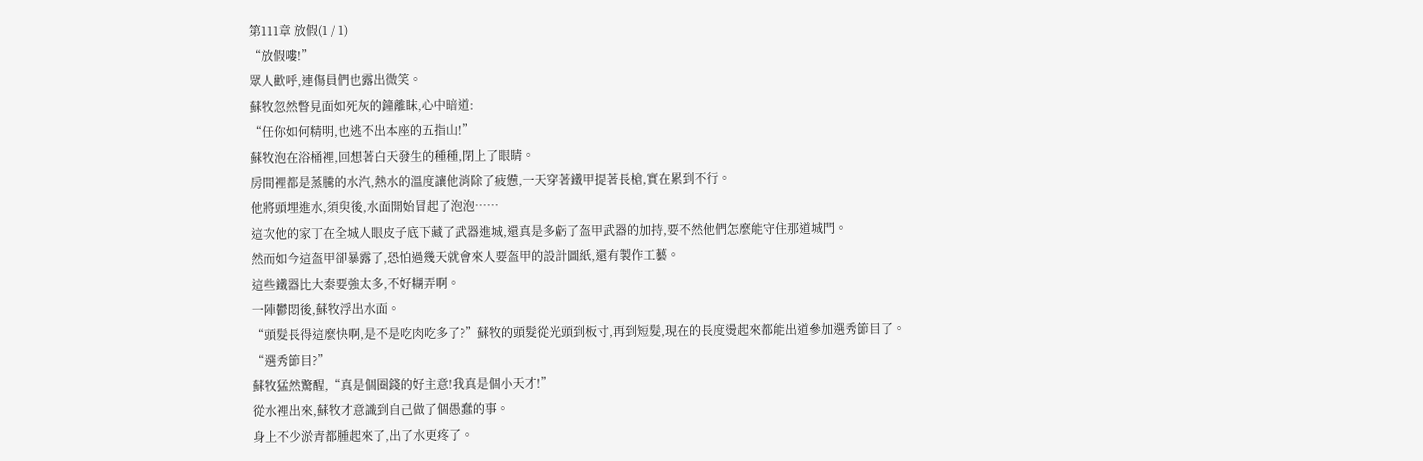第111章 放假(1 / 1)
“放假嘍!”
眾人歡呼,連傷員們也露出微笑。
蘇牧忽然瞥見面如死灰的鐘離眜,心中暗道:
“任你如何精明,也逃不出本座的五指山!”
蘇牧泡在浴桶裡,回想著白天發生的種種,閉上了眼睛。
房間裡都是蒸騰的水汽,熱水的溫度讓他消除了疲憊,一天穿著鐵甲提著長槍,實在累到不行。
他將頭埋進水,須臾後,水面開始冒起了泡泡……
這次他的家丁在全城人眼皮子底下藏了武器進城,還真是多虧了盔甲武器的加持,要不然他們怎麼能守住那道城門。
然而如今這盔甲卻暴露了,恐怕過幾天就會來人要盔甲的設計圖紙,還有製作工藝。
這些鐵器比大秦要強太多,不好糊弄啊。
一陣鬱悶後,蘇牧浮出水面。
“頭髮長得這麼快啊,是不是吃肉吃多了?”蘇牧的頭髮從光頭到板寸,再到短髮,現在的長度燙起來都能出道參加選秀節目了。
“選秀節目?”
蘇牧猛然驚醒,“真是個圈錢的好主意!我真是個小天才!”
從水裡出來,蘇牧才意識到自己做了個愚蠢的事。
身上不少淤青都腫起來了,出了水更疼了。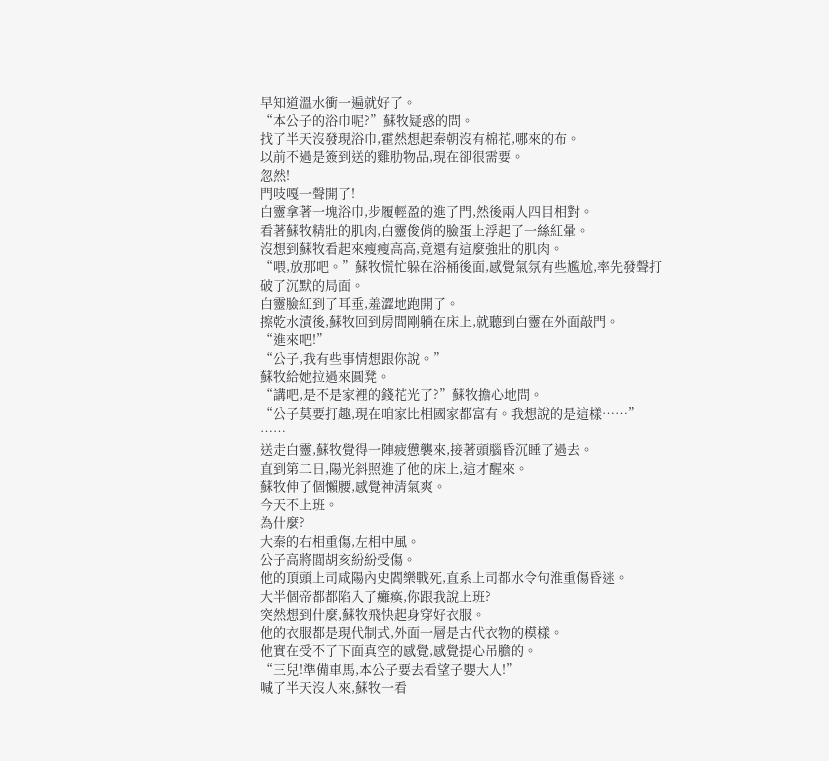早知道溫水衝一遍就好了。
“本公子的浴巾呢?”蘇牧疑惑的問。
找了半天沒發現浴巾,霍然想起秦朝沒有棉花,哪來的布。
以前不過是簽到送的雞肋物品,現在卻很需要。
忽然!
門吱嘎一聲開了!
白靈拿著一塊浴巾,步履輕盈的進了門,然後兩人四目相對。
看著蘇牧精壯的肌肉,白靈俊俏的臉蛋上浮起了一絲紅暈。
沒想到蘇牧看起來瘦瘦高高,竟還有這麼強壯的肌肉。
“喂,放那吧。”蘇牧慌忙躲在浴桶後面,感覺氣氛有些尷尬,率先發聲打破了沉默的局面。
白靈臉紅到了耳垂,羞澀地跑開了。
擦乾水漬後,蘇牧回到房間剛躺在床上,就聽到白靈在外面敲門。
“進來吧!”
“公子,我有些事情想跟你說。”
蘇牧給她拉過來圓凳。
“講吧,是不是家裡的錢花光了?”蘇牧擔心地問。
“公子莫要打趣,現在咱家比相國家都富有。我想說的是這樣……”
……
送走白靈,蘇牧覺得一陣疲憊襲來,接著頭腦昏沉睡了過去。
直到第二日,陽光斜照進了他的床上,這才醒來。
蘇牧伸了個懶腰,感覺神清氣爽。
今天不上班。
為什麼?
大秦的右相重傷,左相中風。
公子高將閭胡亥紛紛受傷。
他的頂頭上司咸陽內史閻樂戰死,直系上司都水令句淮重傷昏迷。
大半個帝都都陷入了癱瘓,你跟我說上班?
突然想到什麼,蘇牧飛快起身穿好衣服。
他的衣服都是現代制式,外面一層是古代衣物的模樣。
他實在受不了下面真空的感覺,感覺提心吊膽的。
“三兒!準備車馬,本公子要去看望子嬰大人!”
喊了半天沒人來,蘇牧一看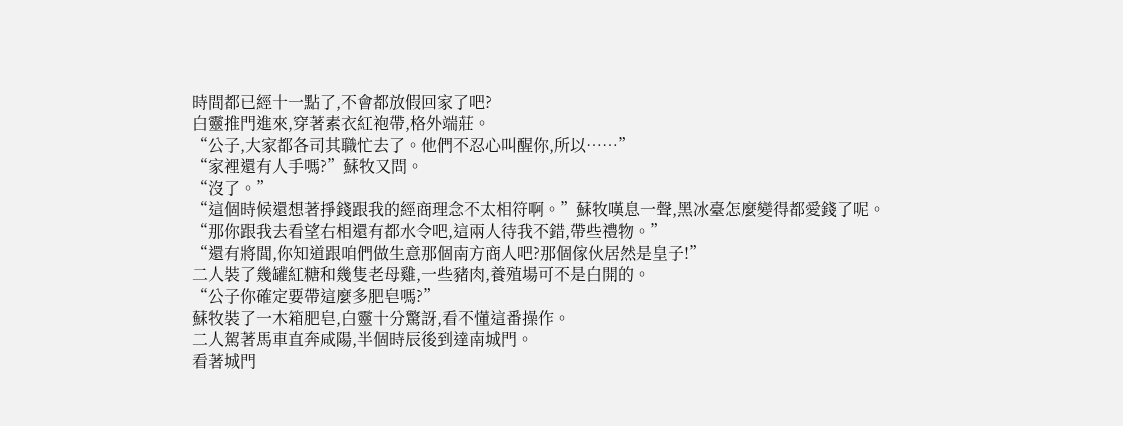時間都已經十一點了,不會都放假回家了吧?
白靈推門進來,穿著素衣紅袍帶,格外端莊。
“公子,大家都各司其職忙去了。他們不忍心叫醒你,所以……”
“家裡還有人手嗎?”蘇牧又問。
“沒了。”
“這個時候還想著掙錢跟我的經商理念不太相符啊。”蘇牧嘆息一聲,黑冰臺怎麼變得都愛錢了呢。
“那你跟我去看望右相還有都水令吧,這兩人待我不錯,帶些禮物。”
“還有將閭,你知道跟咱們做生意那個南方商人吧?那個傢伙居然是皇子!”
二人裝了幾罐紅糖和幾隻老母雞,一些豬肉,養殖場可不是白開的。
“公子你確定要帶這麼多肥皂嗎?”
蘇牧裝了一木箱肥皂,白靈十分驚訝,看不懂這番操作。
二人駕著馬車直奔咸陽,半個時辰後到達南城門。
看著城門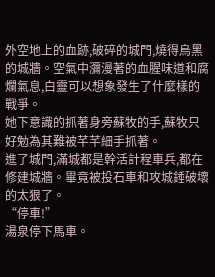外空地上的血跡,破碎的城門,燒得烏黑的城牆。空氣中瀰漫著的血腥味道和腐爛氣息,白靈可以想象發生了什麼樣的戰爭。
她下意識的抓著身旁蘇牧的手,蘇牧只好勉為其難被芊芊細手抓著。
進了城門,滿城都是幹活計程車兵,都在修建城牆。畢竟被投石車和攻城錘破壞的太狠了。
“停車!”
湯泉停下馬車。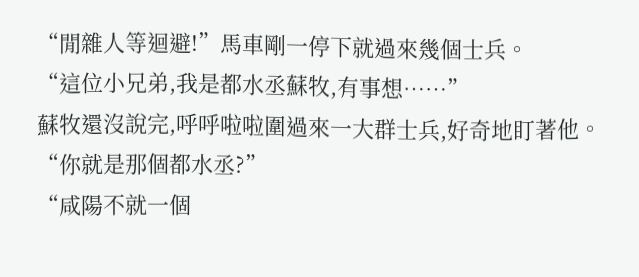“閒雜人等迴避!”馬車剛一停下就過來幾個士兵。
“這位小兄弟,我是都水丞蘇牧,有事想……”
蘇牧還沒說完,呼呼啦啦圍過來一大群士兵,好奇地盯著他。
“你就是那個都水丞?”
“咸陽不就一個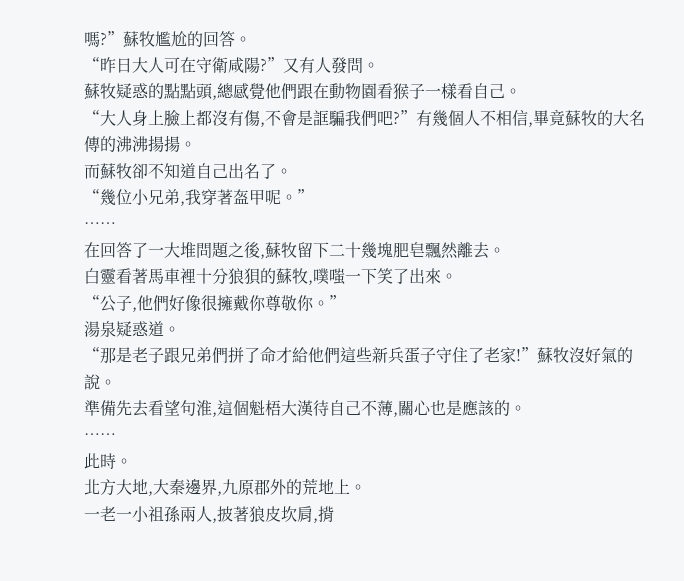嗎?”蘇牧尷尬的回答。
“昨日大人可在守衛咸陽?”又有人發問。
蘇牧疑惑的點點頭,總感覺他們跟在動物園看猴子一樣看自己。
“大人身上臉上都沒有傷,不會是誆騙我們吧?”有幾個人不相信,畢竟蘇牧的大名傳的沸沸揚揚。
而蘇牧卻不知道自己出名了。
“幾位小兄弟,我穿著盔甲呢。”
……
在回答了一大堆問題之後,蘇牧留下二十幾塊肥皂飄然離去。
白靈看著馬車裡十分狼狽的蘇牧,噗嗤一下笑了出來。
“公子,他們好像很擁戴你尊敬你。”
湯泉疑惑道。
“那是老子跟兄弟們拼了命才給他們這些新兵蛋子守住了老家!”蘇牧沒好氣的說。
準備先去看望句淮,這個魁梧大漢待自己不薄,關心也是應該的。
……
此時。
北方大地,大秦邊界,九原郡外的荒地上。
一老一小祖孫兩人,披著狼皮坎肩,揹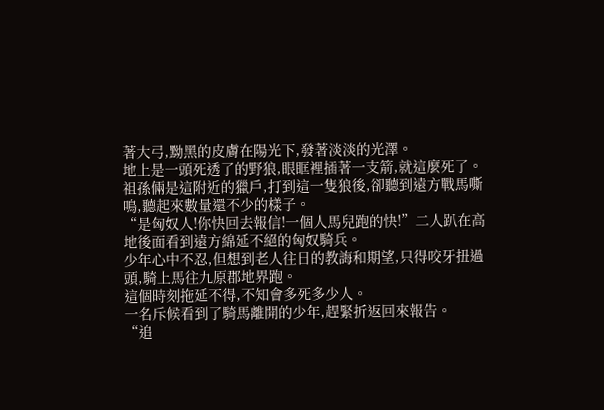著大弓,黝黑的皮膚在陽光下,發著淡淡的光澤。
地上是一頭死透了的野狼,眼眶裡插著一支箭,就這麼死了。
祖孫倆是這附近的獵戶,打到這一隻狼後,卻聽到遠方戰馬嘶鳴,聽起來數量還不少的樣子。
“是匈奴人!你快回去報信!一個人馬兒跑的快!”二人趴在高地後面看到遠方綿延不絕的匈奴騎兵。
少年心中不忍,但想到老人往日的教誨和期望,只得咬牙扭過頭,騎上馬往九原郡地界跑。
這個時刻拖延不得,不知會多死多少人。
一名斥候看到了騎馬離開的少年,趕緊折返回來報告。
“追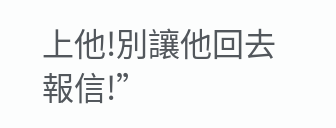上他!別讓他回去報信!”